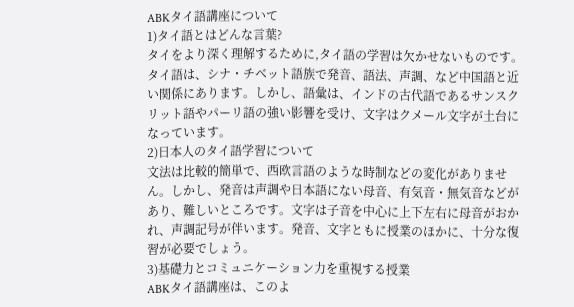ABKタイ語講座について
1)タイ語とはどんな言葉?
タイをより深く理解するために,タイ語の学習は欠かせないものです。タイ語は、シナ・チベット語族で発音、語法、声調、など中国語と近い関係にあります。しかし、語彙は、インドの古代語であるサンスクリット語やパーリ語の強い影響を受け、文字はクメール文字が土台になっています。
2)日本人のタイ語学習について
文法は比較的簡単で、西欧言語のような時制などの変化がありません。しかし、発音は声調や日本語にない母音、有気音・無気音などがあり、難しいところです。文字は子音を中心に上下左右に母音がおかれ、声調記号が伴います。発音、文字ともに授業のほかに、十分な復習が必要でしょう。
3)基礎力とコミュニケーション力を重視する授業
ABKタイ語講座は、このよ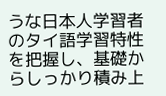うな日本人学習者のタイ語学習特性を把握し、基礎からしっかり積み上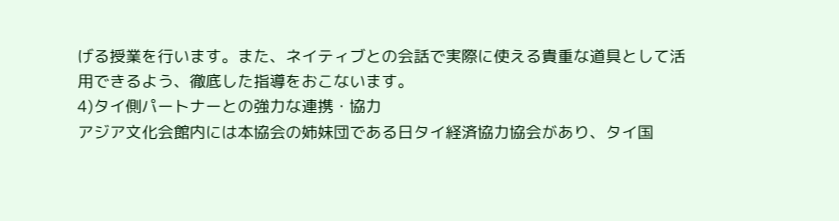げる授業を行います。また、ネイティブとの会話で実際に使える貴重な道具として活用できるよう、徹底した指導をおこないます。
4)タイ側パートナーとの強力な連携・協力
アジア文化会館内には本協会の姉妹団である日タイ経済協力協会があり、タイ国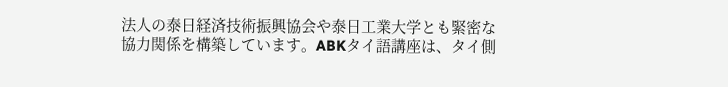法人の泰日経済技術振興協会や泰日工業大学とも緊密な協力関係を構築しています。ABKタイ語講座は、タイ側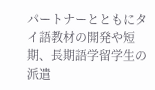パートナーとともにタイ語教材の開発や短期、長期語学留学生の派遣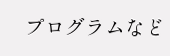プログラムなど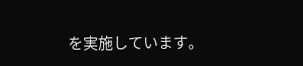を実施しています。